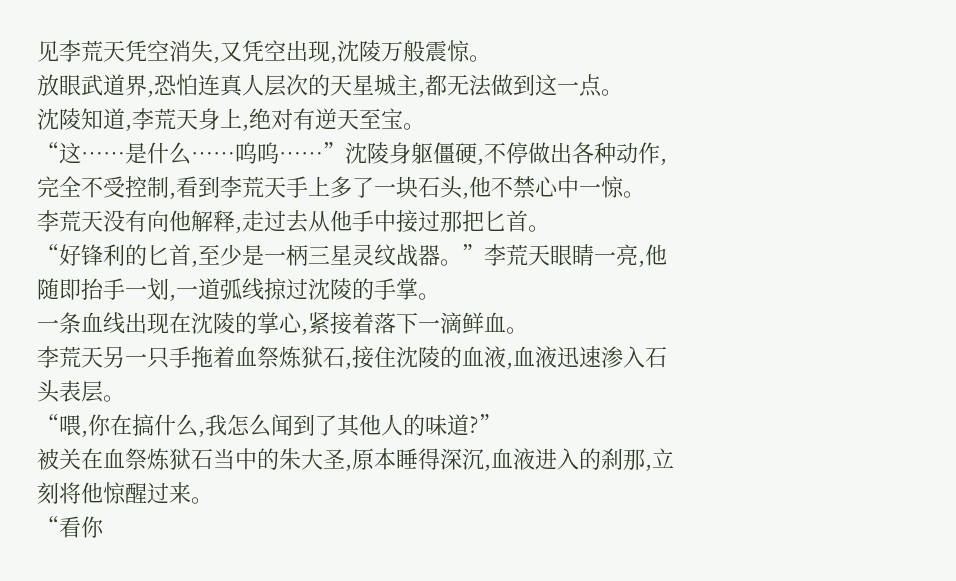见李荒天凭空消失,又凭空出现,沈陵万般震惊。
放眼武道界,恐怕连真人层次的天星城主,都无法做到这一点。
沈陵知道,李荒天身上,绝对有逆天至宝。
“这……是什么……呜呜……”沈陵身躯僵硬,不停做出各种动作,完全不受控制,看到李荒天手上多了一块石头,他不禁心中一惊。
李荒天没有向他解释,走过去从他手中接过那把匕首。
“好锋利的匕首,至少是一柄三星灵纹战器。”李荒天眼睛一亮,他随即抬手一划,一道弧线掠过沈陵的手掌。
一条血线出现在沈陵的掌心,紧接着落下一滴鲜血。
李荒天另一只手拖着血祭炼狱石,接住沈陵的血液,血液迅速渗入石头表层。
“喂,你在搞什么,我怎么闻到了其他人的味道?”
被关在血祭炼狱石当中的朱大圣,原本睡得深沉,血液进入的刹那,立刻将他惊醒过来。
“看你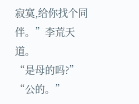寂寞,给你找个同伴。”李荒天道。
“是母的吗?”
“公的。”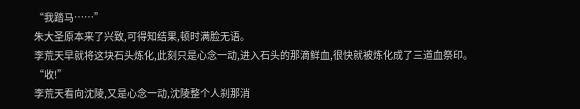“我踏马……”
朱大圣原本来了兴致,可得知结果,顿时满脸无语。
李荒天早就将这块石头炼化,此刻只是心念一动,进入石头的那滴鲜血,很快就被炼化成了三道血祭印。
“收!”
李荒天看向沈陵,又是心念一动,沈陵整个人刹那消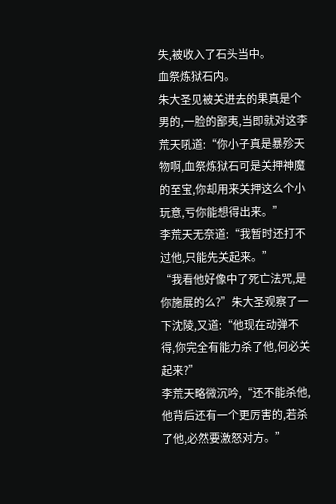失,被收入了石头当中。
血祭炼狱石内。
朱大圣见被关进去的果真是个男的,一脸的鄙夷,当即就对这李荒天吼道:“你小子真是暴殄天物啊,血祭炼狱石可是关押神魔的至宝,你却用来关押这么个小玩意,亏你能想得出来。”
李荒天无奈道:“我暂时还打不过他,只能先关起来。”
“我看他好像中了死亡法咒,是你施展的么?”朱大圣观察了一下沈陵,又道:“他现在动弹不得,你完全有能力杀了他,何必关起来?”
李荒天略微沉吟,“还不能杀他,他背后还有一个更厉害的,若杀了他,必然要激怒对方。”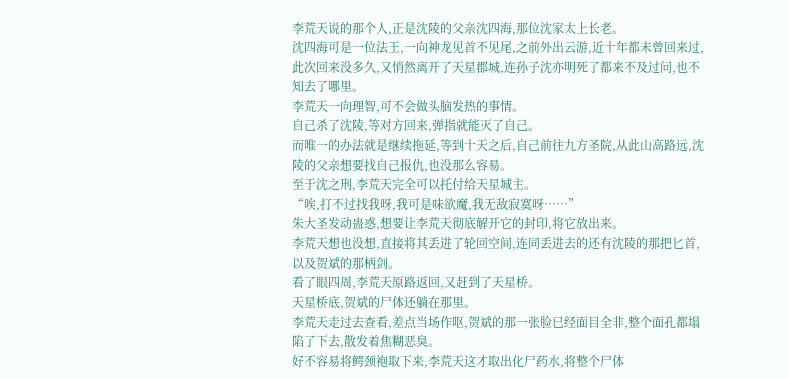李荒天说的那个人,正是沈陵的父亲沈四海,那位沈家太上长老。
沈四海可是一位法王,一向神龙见首不见尾,之前外出云游,近十年都未曾回来过,此次回来没多久,又悄然离开了天星郡城,连孙子沈亦明死了都来不及过问,也不知去了哪里。
李荒天一向理智,可不会做头脑发热的事情。
自己杀了沈陵,等对方回来,弹指就能灭了自己。
而唯一的办法就是继续拖延,等到十天之后,自己前往九方圣院,从此山高路远,沈陵的父亲想要找自己报仇,也没那么容易。
至于沈之刑,李荒天完全可以托付给天星城主。
“唉,打不过找我呀,我可是味欲魔,我无敌寂寞呀……”
朱大圣发动蛊惑,想要让李荒天彻底解开它的封印,将它放出来。
李荒天想也没想,直接将其丢进了轮回空间,连同丢进去的还有沈陵的那把匕首,以及贺斌的那柄剑。
看了眼四周,李荒天原路返回,又赶到了天星桥。
天星桥底,贺斌的尸体还躺在那里。
李荒天走过去查看,差点当场作呕,贺斌的那一张脸已经面目全非,整个面孔都塌陷了下去,散发着焦糊恶臭。
好不容易将鳄颈袍取下来,李荒天这才取出化尸药水,将整个尸体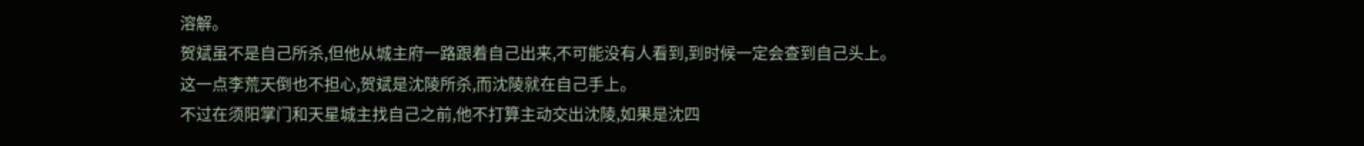溶解。
贺斌虽不是自己所杀,但他从城主府一路跟着自己出来,不可能没有人看到,到时候一定会查到自己头上。
这一点李荒天倒也不担心,贺斌是沈陵所杀,而沈陵就在自己手上。
不过在须阳掌门和天星城主找自己之前,他不打算主动交出沈陵,如果是沈四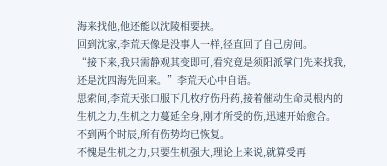海来找他,他还能以沈陵相要挟。
回到沈家,李荒天像是没事人一样,径直回了自己房间。
“接下来,我只需静观其变即可,看究竟是须阳派掌门先来找我,还是沈四海先回来。”李荒天心中自语。
思索间,李荒天张口服下几枚疗伤丹药,接着催动生命灵根内的生机之力,生机之力蔓延全身,刚才所受的伤,迅速开始愈合。
不到两个时辰,所有伤势均已恢复。
不愧是生机之力,只要生机强大,理论上来说,就算受再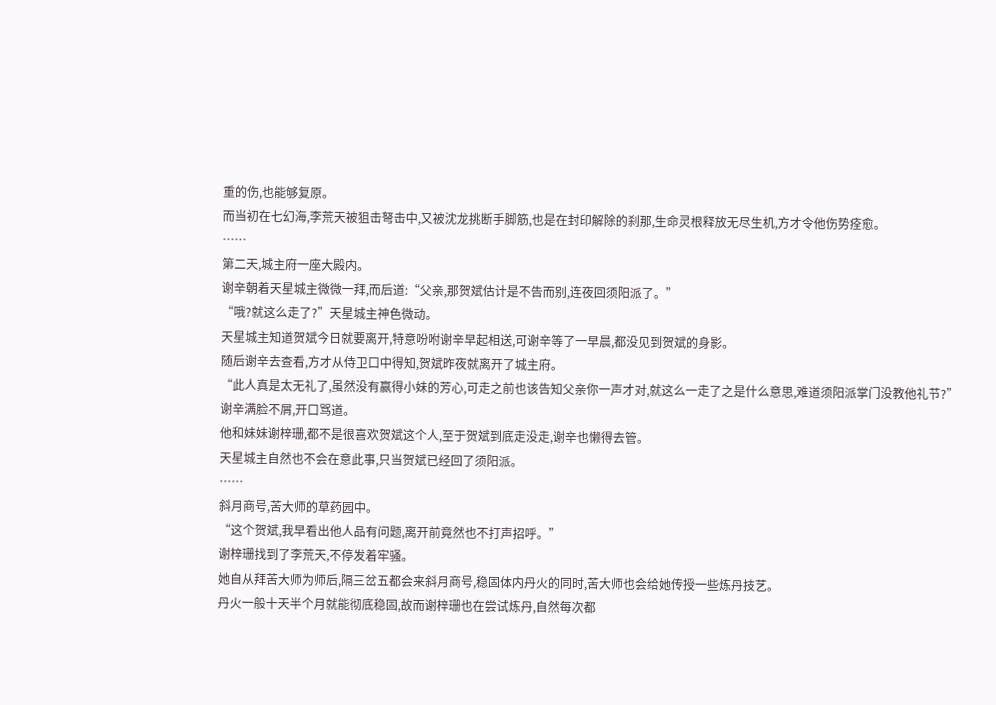重的伤,也能够复原。
而当初在七幻海,李荒天被狙击弩击中,又被沈龙挑断手脚筋,也是在封印解除的刹那,生命灵根释放无尽生机,方才令他伤势痊愈。
……
第二天,城主府一座大殿内。
谢辛朝着天星城主微微一拜,而后道:“父亲,那贺斌估计是不告而别,连夜回须阳派了。”
“哦?就这么走了?”天星城主神色微动。
天星城主知道贺斌今日就要离开,特意吩咐谢辛早起相送,可谢辛等了一早晨,都没见到贺斌的身影。
随后谢辛去查看,方才从侍卫口中得知,贺斌昨夜就离开了城主府。
“此人真是太无礼了,虽然没有赢得小妹的芳心,可走之前也该告知父亲你一声才对,就这么一走了之是什么意思,难道须阳派掌门没教他礼节?”
谢辛满脸不屑,开口骂道。
他和妹妹谢梓珊,都不是很喜欢贺斌这个人,至于贺斌到底走没走,谢辛也懒得去管。
天星城主自然也不会在意此事,只当贺斌已经回了须阳派。
……
斜月商号,苦大师的草药园中。
“这个贺斌,我早看出他人品有问题,离开前竟然也不打声招呼。”
谢梓珊找到了李荒天,不停发着牢骚。
她自从拜苦大师为师后,隔三岔五都会来斜月商号,稳固体内丹火的同时,苦大师也会给她传授一些炼丹技艺。
丹火一般十天半个月就能彻底稳固,故而谢梓珊也在尝试炼丹,自然每次都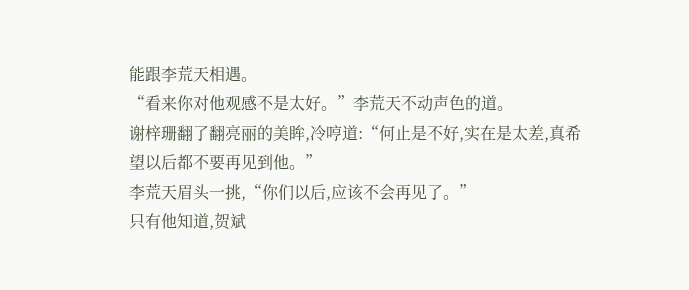能跟李荒天相遇。
“看来你对他观感不是太好。”李荒天不动声色的道。
谢梓珊翻了翻亮丽的美眸,冷哼道:“何止是不好,实在是太差,真希望以后都不要再见到他。”
李荒天眉头一挑,“你们以后,应该不会再见了。”
只有他知道,贺斌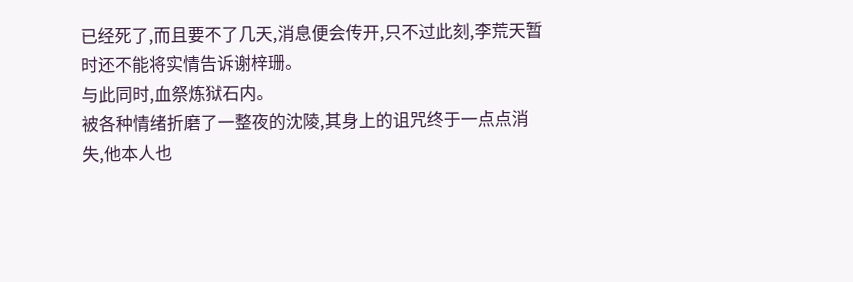已经死了,而且要不了几天,消息便会传开,只不过此刻,李荒天暂时还不能将实情告诉谢梓珊。
与此同时,血祭炼狱石内。
被各种情绪折磨了一整夜的沈陵,其身上的诅咒终于一点点消失,他本人也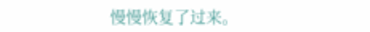慢慢恢复了过来。